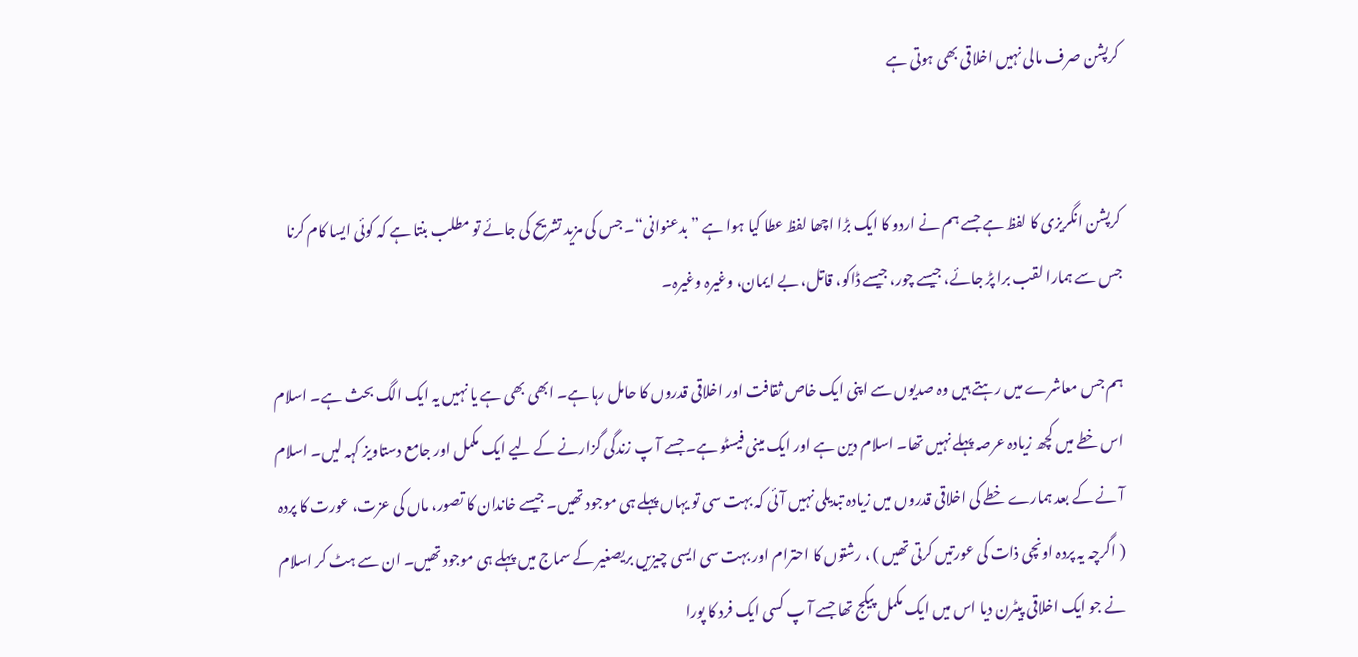کرپشن صرف مالی نہیں اخلاقی بھی ہوتی ہے


کرپشن انگریزی کا لفظ ہے جسے ہم نے اردو کا ایک بڑا اچھا لفظ عطا کیا ہوا ہے ”بدعنوانی“۔ جس کی مزید تشریح کی جائے تو مطلب بنتا ہے کہ کوئی ایسا کام کرنا جس سے ہمارا لقب برا پڑ جائے، جیسے چور، جیسے ڈاکو، قاتل، بے ایمان، وغیرہ وغیرہ۔

ہم جس معاشرے میں رہتے ہیں وہ صدیوں سے اپنی ایک خاص ثقافت اور اخلاقی قدروں کا حامل رہا ہے۔ ابھی بھی ہے یا نہیں یہ ایک الگ بحث ہے۔ اسلام اس خطے میں کچھ زیادہ عرصہ پہلے نہیں تھا۔ اسلام دین ہے اور ایک مینی فیسٹو ہے۔ جسے آ پ زندگی گزارنے کے لیے ایک مکمل اور جامع دستاویز کہہ لیں۔ اسلام آ نے کے بعد ہمارے خطے کی اخلاقی قدروں میں زیادہ تبدیلی نہیں آ ئی کہ بہت سی تو یہاں پہلے ہی موجود تھیں۔ جیسے خاندان کا تصور، ماں کی عزت، عورت کا پردہ ( اگرچہ یہ پردہ اونچی ذات کی عورتیں کرتی تھیں ) ، رشتوں کا احترام اور بہت سی ایسی چیزیں بریصغیر کے سماج میں پہلے ہی موجود تھیں۔ ان سے ہٹ کر اسلام نے جو ایک اخلاقی پیٹرن دیا اس میں ایک مکمل پیکج تھا جسے آ پ کسی ایک فرد کا پورا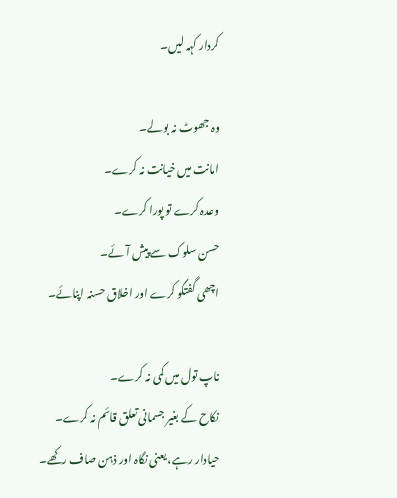کردار کہہ لیں۔

وہ جھوٹ نہ بولے۔
امانت میں خیانت نہ کرے۔
وعدہ کرے تو پورا کرے۔
حسن سلوک سے پیش آ ئے۔
اچھی گفتگو کرے اور اخلاق حسنہ اپنائے۔

ناپ تول میں کمی نہ کرے۔
نکاح کے بغیر جسمانی تعلق قائم نہ کرے۔
حیادار رہے، یعنی نگاہ اور ذہن صاف رکھے۔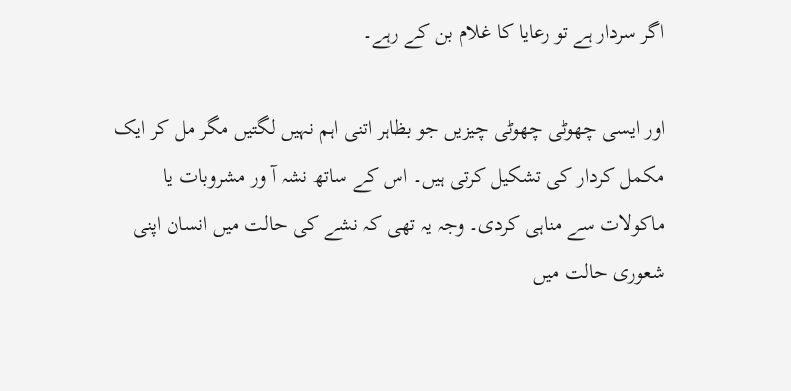اگر سردار ہے تو رعایا کا غلام بن کے رہے۔

اور ایسی چھوٹی چھوٹی چیزیں جو بظاہر اتنی اہم نہیں لگتیں مگر مل کر ایک مکمل کردار کی تشکیل کرتی ہیں۔ اس کے ساتھ نشہ آ ور مشروبات یا ماکولات سے مناہی کردی۔ وجہ یہ تھی کہ نشے کی حالت میں انسان اپنی شعوری حالت میں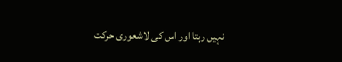نہیں رہتا اور اس کی لاشعوری حرکت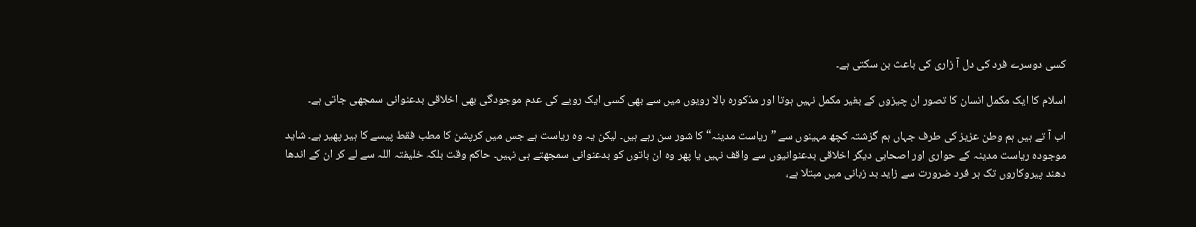کسی دوسرے فرد کی دل آ زاری کی باعث بن سکتی ہے۔

اسلام کا ایک مکمل انسان کا تصور ان چیزوں کے بغیر مکمل نہیں ہوتا اور مذکورہ بالا رویوں میں سے بھی کسی ایک رویے کی عدم موجودگی بھی اخلاقی بدعنوانی سمجھی جاتی ہے۔

اب آ تے ہیں ہم وطن عزیز کی طرف جہاں ہم گزشتہ کچھ مہینوں سے ”ریاست مدینہ“ کا شور سن رہے ہیں۔ لیکن یہ وہ ریاست ہے جس میں کرپشن کا مطب فقط پیسے کا ہیر پھیر ہے۔ شاید موجودہ ریاست مدینہ کے حواری اور اصحابی دیگر اخلاقی بدعنوانیوں سے واقف نہیں یا پھر وہ ان باتوں کو بدعنوانی سمجھتے ہی نہیں۔ حاکم وقت بلکہ خلیفتہ اللہ سے لے کر ان کے اندھا دھند پیروکاروں تک ہر فرد ضرورت سے زاید بد زبانی میں مبتلا ہے،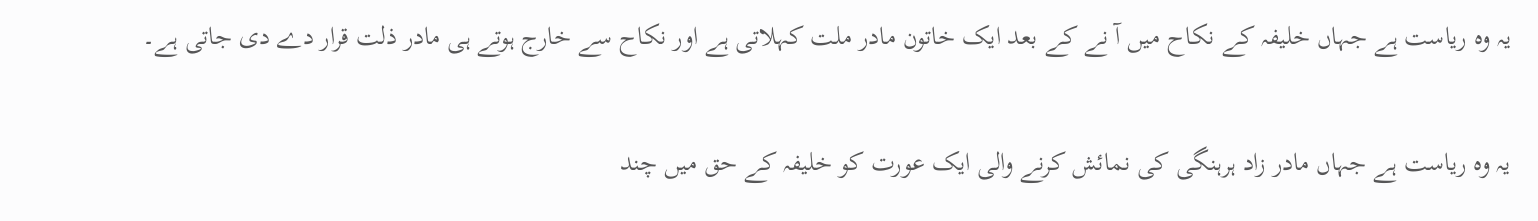یہ وہ ریاست ہے جہاں خلیفہ کے نکاح میں آ نے کے بعد ایک خاتون مادر ملت کہلاتی ہے اور نکاح سے خارج ہوتے ہی مادر ذلت قرار دے دی جاتی ہے۔

یہ وہ ریاست ہے جہاں مادر زاد ہرہنگی کی نمائش کرنے والی ایک عورت کو خلیفہ کے حق میں چند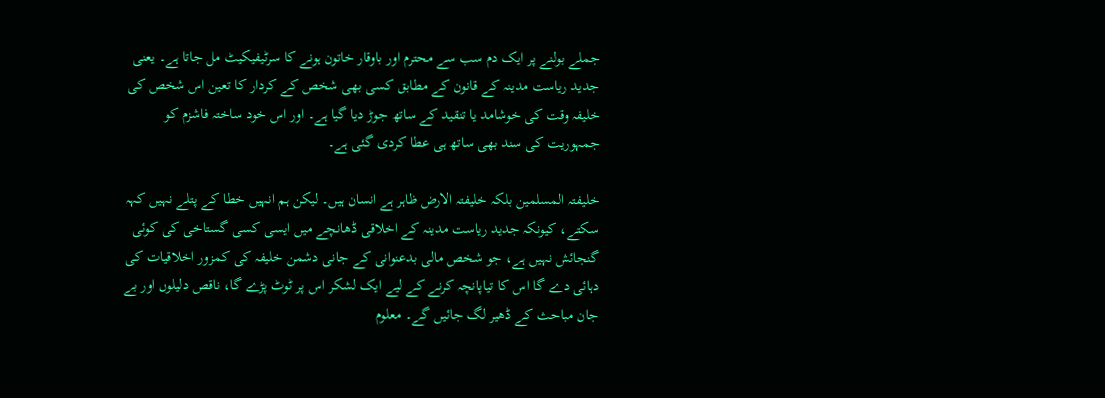جملے بولنے پر ایک دم سب سے محترم اور باوقار خاتون ہونے کا سرٹیفیکیٹ مل جاتا ہے۔ یعنی جدید ریاست مدینہ کے قانون کے مطابق کسی بھی شخص کے کردار کا تعین اس شخص کی خلیفہ وقت کی خوشامد یا تنقید کے ساتھ جوڑ دیا گیا ہے۔ اور اس خود ساختہ فاشزم کو جمہوریت کی سند بھی ساتھ ہی عطا کردی گئی ہے۔

خلیفتہ المسلمین بلکہ خلیفتہ الارض ظاہر ہے انسان ہیں۔ لیکن ہم انہیں خطا کے پتلے نہیں کہہ سکتے، کیونکہ جدید ریاست مدینہ کے اخلاقی ڈھانچے میں ایسی کسی گستاخی کی کوئی گنجائش نہیں ہے، جو شخص مالی بدعنوانی کے جانی دشمن خلیفہ کی کمزور اخلاقیات کی دہائی دے گا اس کا تیاپانچہ کرنے کے لیے ایک لشکر اس پر ٹوٹ پڑے گا، ناقص دلیلوں اور بے جان مباحث کے ڈھیر لگ جائیں گے۔ معلوم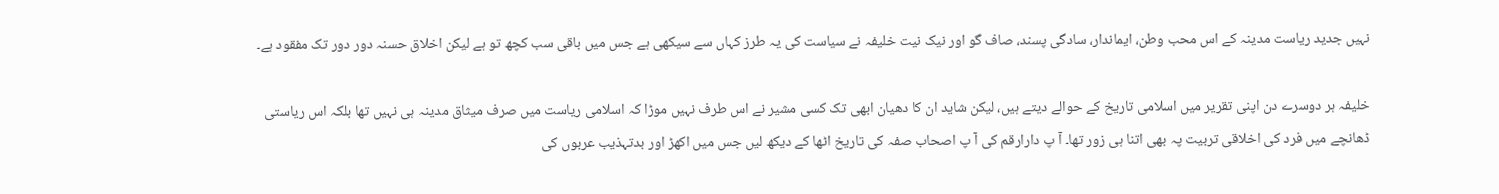نہیں جدید ریاست مدینہ کے اس محب وطن، ایماندار، سادگی پسند، صاف گو اور نیک نیت خلیفہ نے سیاست کی یہ طرز کہاں سے سیکھی ہے جس میں باقی سب کچھ تو ہے لیکن اخلاق حسنہ دور دور تک مفقود ہے۔

خلیفہ ہر دوسرے دن اپنی تقریر میں اسلامی تاریخ کے حوالے دیتے ہیں، لیکن شاید ان کا دھیان ابھی تک کسی مشیر نے اس طرف نہیں موڑا کہ اسلامی ریاست میں صرف میثاق مدینہ ہی نہیں تھا بلکہ اس ریاستی ڈھانچے میں فرد کی اخلاقی تربیت پہ بھی اتنا ہی زور تھا۔ آ پ دارارقم کی آ پ اصحاب صفہ کی تاریخ اٹھا کے دیکھ لیں جس میں اکھڑ اور بدتہذیب عربوں کی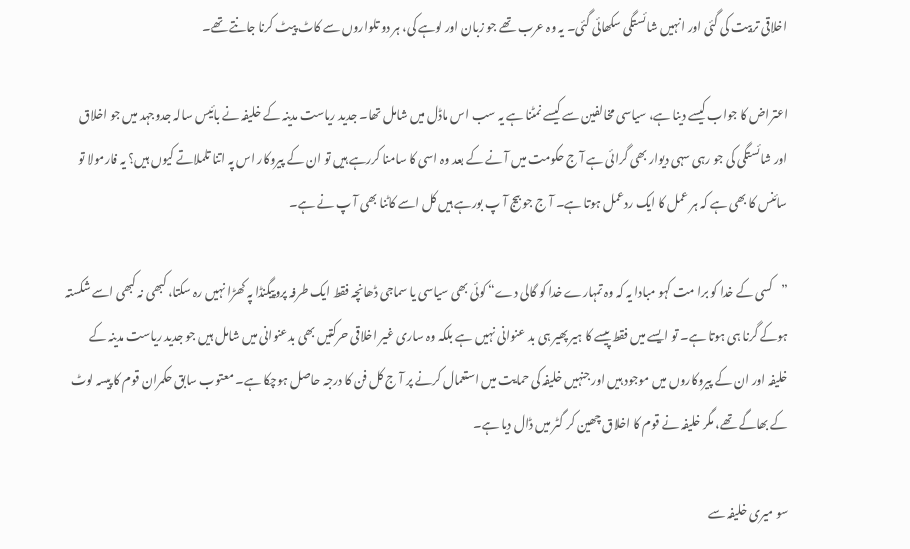اخلاقی تربیت کی گئی اور انہیں شائستگی سکھائی گئی۔ یہ وہ عرب تھے جو زبان اور لوہے کی، ہر دو تلواروں سے کاٹ پیٹ کرنا جانتے تھے۔

اعتراض کا جواب کیسے دینا ہے، سیاسی مخالفین سے کیسے نمٹنا ہے یہ سب اس ماڈل میں شامل تھا۔ جدید ریاست مدینہ کے خلیفہ نے بائیس سالہ جدوجہد میں جو اخلاق اور شائستگی کی جو رہی سہی دیوار بھی گرائی ہے آ ج حکومت میں آ نے کے بعد وہ اسی کا سامنا کررہے ہیں تو ان کے پیروکار اس پہ اتنا تلملاتے کیوں ہیں؟ یہ فارمولا تو سائنس کا بھی ہے کہ ہر عمل کا ایک ردعمل ہوتا ہے۔ آ ج جو بیج آ پ بورہے ہیں کل اسے کاٹنا بھی آ پ نے ہے۔

”کسی کے خدا کو برا مت کہو مبادا یہ کہ وہ تمہارے خدا کو گالی دے“ کوئی بھی سیاسی یا سماجی ڈھانچہ فقط ایک طرفہ پروپیگنڈا پہ کھڑا نہیں رہ سکتا، کبھی نہ کبھی اسے شکستہ ہوکے گرنا ہی ہوتا ہے۔ تو ایسے میں فقط پیسے کا ہیر پھیر ہی بد عنوانی نہیں ہے بلکہ وہ ساری غیر اخلاقی حرکتیں بھی بدعنوانی میں شامل ہیں جو جدید ریاست مدینہ کے خلیفہ اور ان کے پیروکاروں میں موجود ہیں اور جنہیں خلیفہ کی حمایت میں استعمال کرنے پر آ ج کل فن کا درجہ حاصل ہوچکا ہے۔ معتوب سابق حکمران قوم کا پیسہ لوٹ کے بھاگے تھے، مگر خلیفہ نے قوم کا اخلاق چھین کر گٹر میں ڈال دیا ہے۔

سو میری خلیفہ سے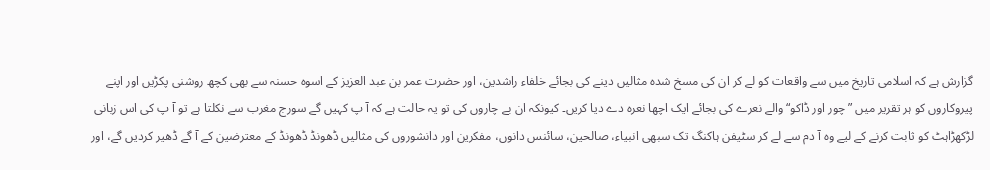گزارش ہے کہ اسلامی تاریخ میں سے واقعات کو لے کر ان کی مسخ شدہ مثالیں دینے کی بجائے خلفاء راشدین، اور حضرت عمر بن عبد العزیز کے اسوہ حسنہ سے بھی کچھ روشنی پکڑیں اور اپنے پیروکاروں کو ہر تقریر میں ”چور اور ڈاکو“ والے نعرے کی بجائے ایک اچھا نعرہ دے دیا کریں۔ کیونکہ ان بے چاروں کی تو یہ حالت ہے کہ آ پ کہیں گے سورج مغرب سے نکلتا ہے تو آ پ کی اس زبانی لڑکھڑاہٹ کو ثابت کرنے کے لیے وہ آ دم سے لے کر سٹیفن ہاکنگ تک سبھی انبیاء، صالحین، سائنس دانوں، مفکرین اور دانشوروں کی مثالیں ڈھونڈ ڈھونڈ کے معترضین کے آ گے ڈھیر کردیں گے، اور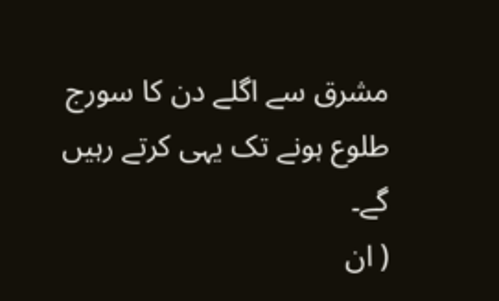مشرق سے اگلے دن کا سورج طلوع ہونے تک یہی کرتے رہیں گے۔
( ان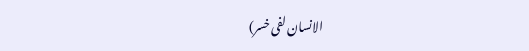الانسان لفی خسر)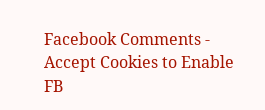Facebook Comments - Accept Cookies to Enable FB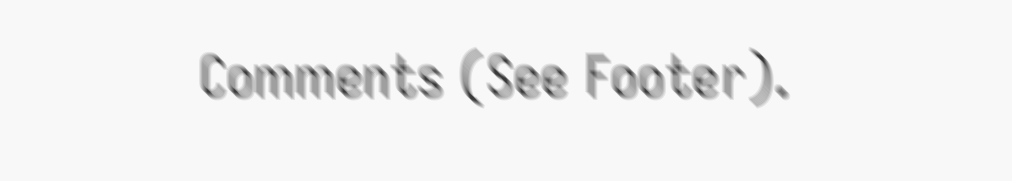Comments (See Footer).